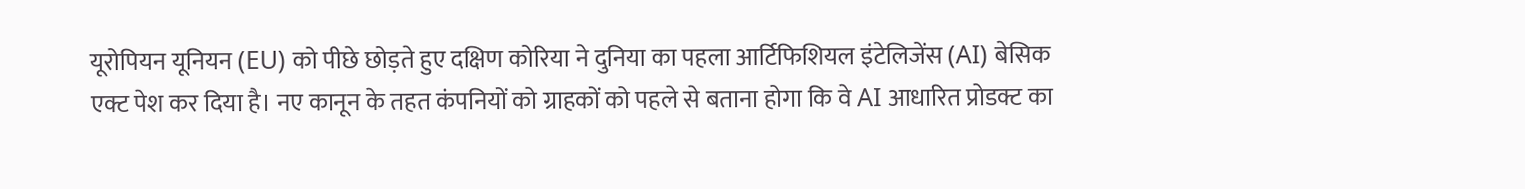यूरोपियन यूनियन (EU) को पीछे छोड़ते हुए दक्षिण कोरिया ने दुनिया का पहला आर्टिफिशियल इंटेलिजेंस (AI) बेसिक एक्ट पेश कर दिया है। नए कानून के तहत कंपनियों को ग्राहकों को पहले से बताना होगा कि वे AI आधारित प्रोडक्ट का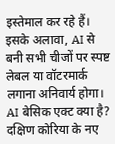इस्तेमाल कर रहे हैं। इसके अलावा, AI से बनी सभी चीजों पर स्पष्ट लेबल या वॉटरमार्क लगाना अनिवार्य होगा।
AI बेसिक एक्ट क्या है?
दक्षिण कोरिया के नए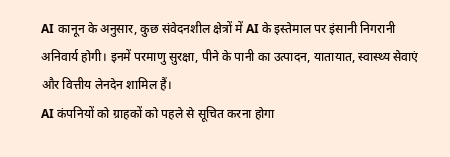AI कानून के अनुसार, कुछ संवेदनशील क्षेत्रों में AI के इस्तेमाल पर इंसानी निगरानी अनिवार्य होगी। इनमें परमाणु सुरक्षा, पीने के पानी का उत्पादन, यातायात, स्वास्थ्य सेवाएं और वित्तीय लेनदेन शामिल हैं।
AI कंपनियों को ग्राहकों को पहले से सूचित करना होगा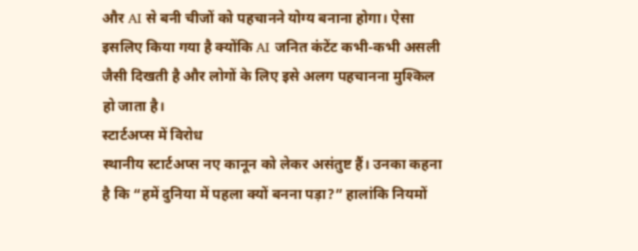और AI से बनी चीजों को पहचानने योग्य बनाना होगा। ऐसा इसलिए किया गया है क्योंकि AI जनित कंटेंट कभी-कभी असली जैसी दिखती है और लोगों के लिए इसे अलग पहचानना मुश्किल हो जाता है।
स्टार्टअप्स में विरोध
स्थानीय स्टार्टअप्स नए कानून को लेकर असंतुष्ट हैं। उनका कहना है कि “हमें दुनिया में पहला क्यों बनना पड़ा?” हालांकि नियमों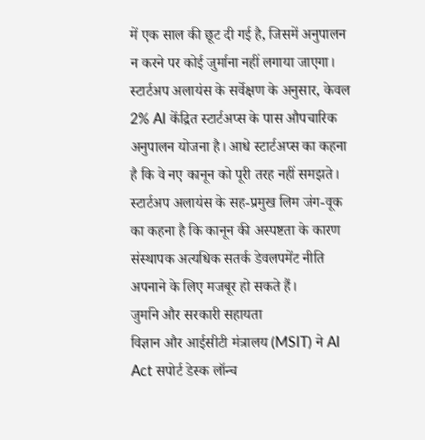में एक साल की छूट दी गई है, जिसमें अनुपालन न करने पर कोई जुर्माना नहीं लगाया जाएगा। स्टार्टअप अलायंस के सर्वेक्षण के अनुसार, केवल 2% AI केंद्रित स्टार्टअप्स के पास औपचारिक अनुपालन योजना है। आधे स्टार्टअप्स का कहना है कि वे नए कानून को पूरी तरह नहीं समझते।
स्टार्टअप अलायंस के सह-प्रमुख लिम जंग-वूक का कहना है कि कानून की अस्पष्टता के कारण संस्थापक अत्यधिक सतर्क डेवलपमेंट नीति अपनाने के लिए मजबूर हो सकते हैं।
जुर्माने और सरकारी सहायता
विज्ञान और आईसीटी मंत्रालय (MSIT) ने AI Act सपोर्ट डेस्क लॉन्च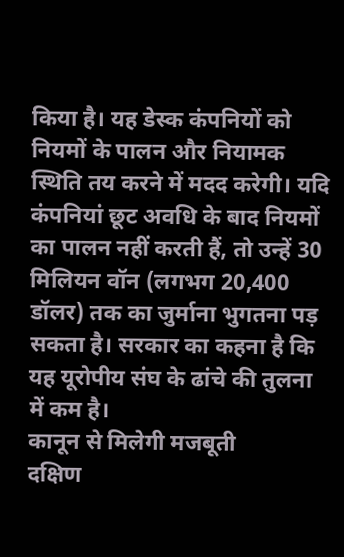किया है। यह डेस्क कंपनियों को नियमों के पालन और नियामक स्थिति तय करने में मदद करेगी। यदि कंपनियां छूट अवधि के बाद नियमों का पालन नहीं करती हैं, तो उन्हें 30 मिलियन वॉन (लगभग 20,400 डॉलर) तक का जुर्माना भुगतना पड़ सकता है। सरकार का कहना है कि यह यूरोपीय संघ के ढांचे की तुलना में कम है।
कानून से मिलेगी मजबूती
दक्षिण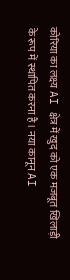कोरिया का लक्ष्य AI क्षेत्र में खुद को एक मजबूत खिलाड़ी के रूप में स्थापित करना है। नया कानून AI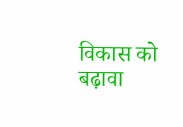विकास को बढ़ावा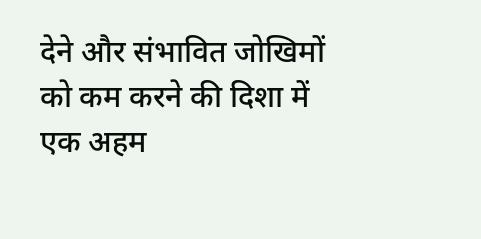देने और संभावित जोखिमों को कम करने की दिशा में एक अहम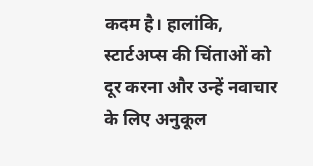कदम है। हालांकि, स्टार्टअप्स की चिंताओं को दूर करना और उन्हें नवाचार के लिए अनुकूल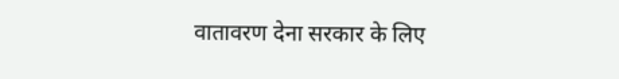वातावरण देना सरकार के लिए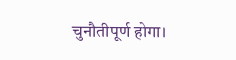चुनौतीपूर्ण होगा।